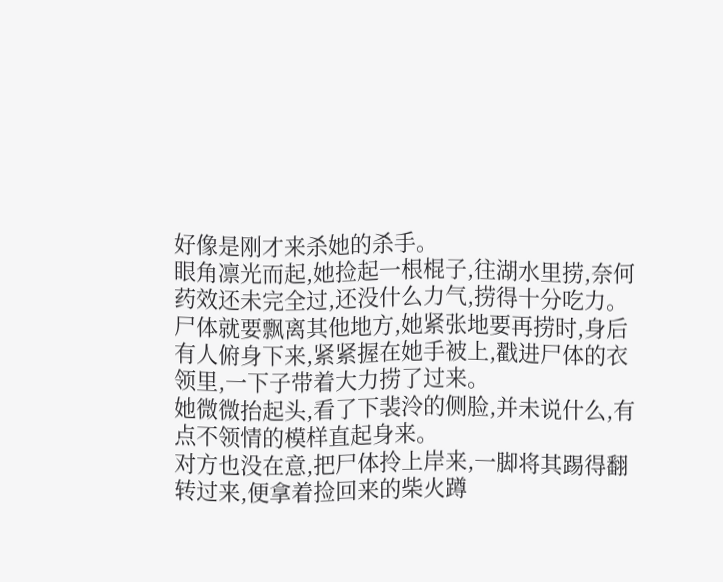好像是刚才来杀她的杀手。
眼角凛光而起,她捡起一根棍子,往湖水里捞,奈何药效还未完全过,还没什么力气,捞得十分吃力。
尸体就要飘离其他地方,她紧张地要再捞时,身后有人俯身下来,紧紧握在她手被上,戳进尸体的衣领里,一下子带着大力捞了过来。
她微微抬起头,看了下裴泠的侧脸,并未说什么,有点不领情的模样直起身来。
对方也没在意,把尸体拎上岸来,一脚将其踢得翻转过来,便拿着捡回来的柴火蹲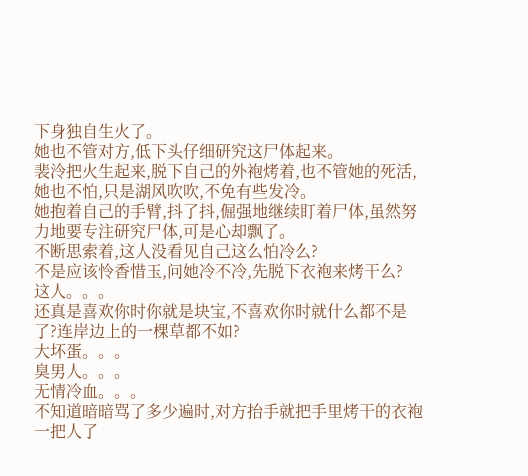下身独自生火了。
她也不管对方,低下头仔细研究这尸体起来。
裴泠把火生起来,脱下自己的外袍烤着,也不管她的死活,她也不怕,只是湖风吹吹,不免有些发冷。
她抱着自己的手臂,抖了抖,倔强地继续盯着尸体,虽然努力地要专注研究尸体,可是心却飘了。
不断思索着,这人没看见自己这么怕冷么?
不是应该怜香惜玉,问她冷不冷,先脱下衣袍来烤干么?
这人。。。
还真是喜欢你时你就是块宝,不喜欢你时就什么都不是了?连岸边上的一棵草都不如?
大坏蛋。。。
臭男人。。。
无情冷血。。。
不知道暗暗骂了多少遍时,对方抬手就把手里烤干的衣袍一把人了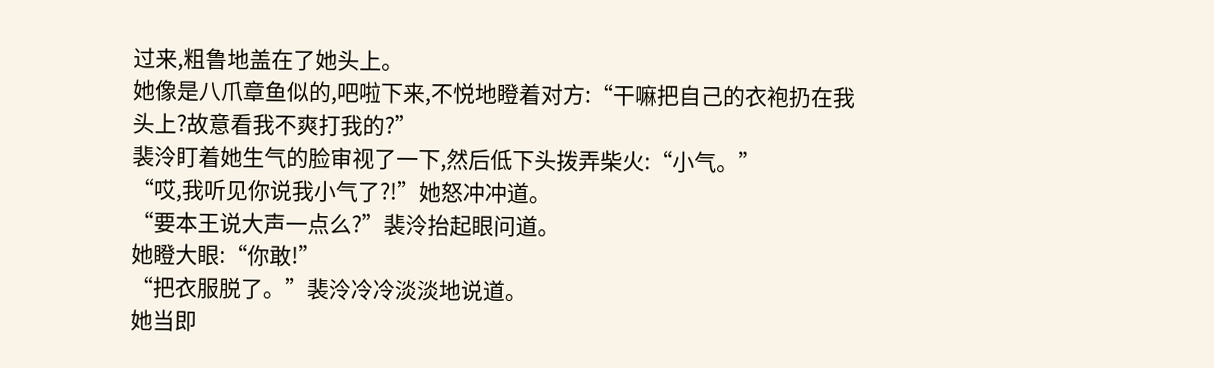过来,粗鲁地盖在了她头上。
她像是八爪章鱼似的,吧啦下来,不悦地瞪着对方:“干嘛把自己的衣袍扔在我头上?故意看我不爽打我的?”
裴泠盯着她生气的脸审视了一下,然后低下头拨弄柴火:“小气。”
“哎,我听见你说我小气了?!”她怒冲冲道。
“要本王说大声一点么?”裴泠抬起眼问道。
她瞪大眼:“你敢!”
“把衣服脱了。”裴泠冷冷淡淡地说道。
她当即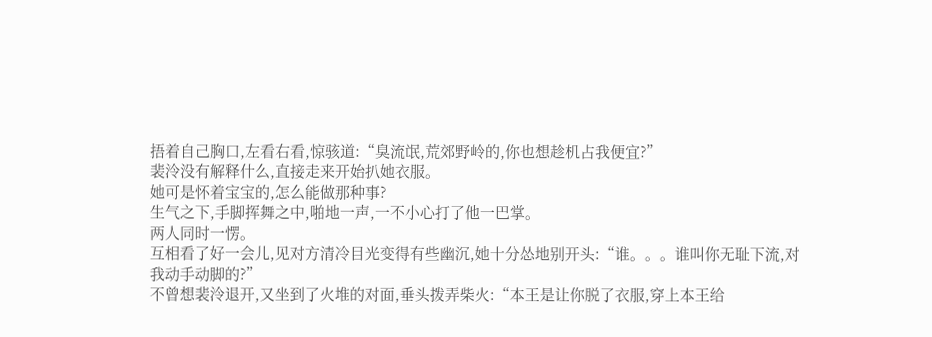捂着自己胸口,左看右看,惊骇道:“臭流氓,荒郊野岭的,你也想趁机占我便宜?”
裴泠没有解释什么,直接走来开始扒她衣服。
她可是怀着宝宝的,怎么能做那种事?
生气之下,手脚挥舞之中,啪地一声,一不小心打了他一巴掌。
两人同时一愣。
互相看了好一会儿,见对方清冷目光变得有些幽沉,她十分怂地别开头:“谁。。。谁叫你无耻下流,对我动手动脚的?”
不曾想裴泠退开,又坐到了火堆的对面,垂头拨弄柴火:“本王是让你脱了衣服,穿上本王给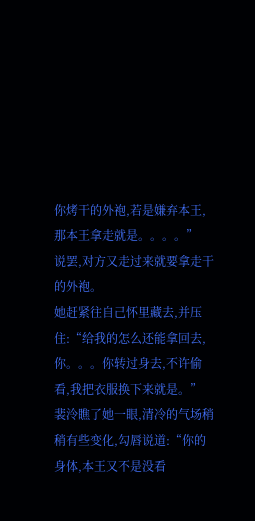你烤干的外袍,若是嫌弃本王,那本王拿走就是。。。。”
说罢,对方又走过来就要拿走干的外袍。
她赶紧往自己怀里藏去,并压住:“给我的怎么还能拿回去,你。。。你转过身去,不许偷看,我把衣服换下来就是。”
裴泠瞧了她一眼,清冷的气场稍稍有些变化,勾唇说道:“你的身体,本王又不是没看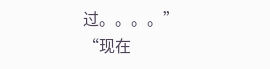过。。。。”
“现在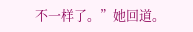不一样了。”她回道。